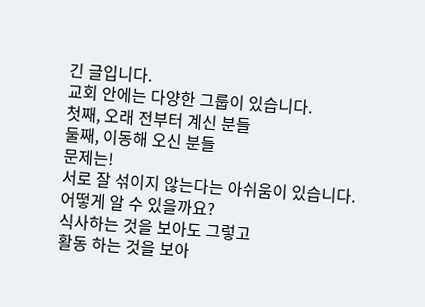긴 글입니다.
교회 안에는 다양한 그룹이 있습니다.
첫째, 오래 전부터 계신 분들
둘째, 이동해 오신 분들
문제는!
서로 잘 섞이지 않는다는 아쉬움이 있습니다.
어떻게 알 수 있을까요?
식사하는 것을 보아도 그렇고
활동 하는 것을 보아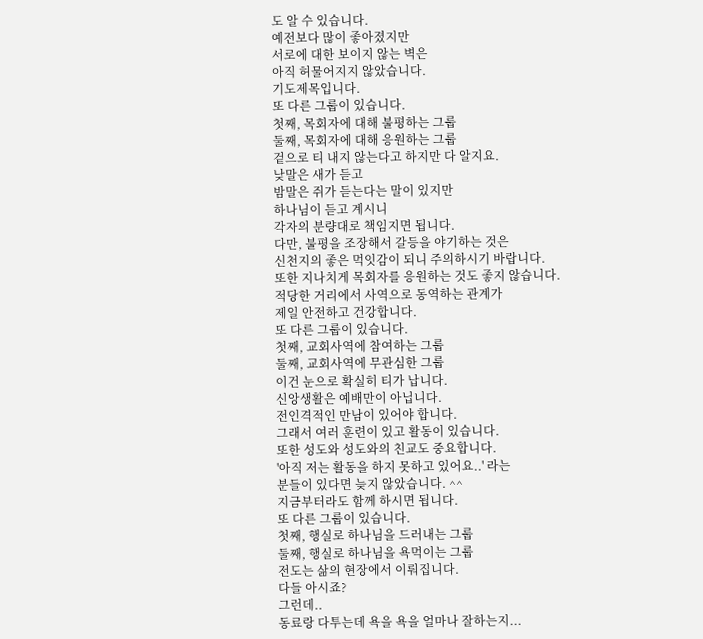도 알 수 있습니다.
예전보다 많이 좋아졌지만
서로에 대한 보이지 않는 벽은
아직 허물어지지 않았습니다.
기도제목입니다.
또 다른 그룹이 있습니다.
첫째, 목회자에 대해 불평하는 그룹
둘째, 목회자에 대해 응원하는 그룹
겉으로 티 내지 않는다고 하지만 다 알지요.
낮말은 새가 듣고
밤말은 쥐가 듣는다는 말이 있지만
하나님이 듣고 계시니
각자의 분량대로 책임지면 됩니다.
다만, 불평을 조장해서 갈등을 야기하는 것은
신천지의 좋은 먹잇감이 되니 주의하시기 바랍니다.
또한 지나치게 목회자를 응원하는 것도 좋지 않습니다.
적당한 거리에서 사역으로 동역하는 관계가
제일 안전하고 건강합니다.
또 다른 그룹이 있습니다.
첫째, 교회사역에 참여하는 그룹
둘째, 교회사역에 무관심한 그룹
이건 눈으로 확실히 티가 납니다.
신앙생활은 예배만이 아닙니다.
전인격적인 만남이 있어야 합니다.
그래서 여러 훈련이 있고 활동이 있습니다.
또한 성도와 성도와의 친교도 중요합니다.
'아직 저는 활동을 하지 못하고 있어요..' 라는
분들이 있다면 늦지 않았습니다. ^^
지금부터라도 함께 하시면 됩니다.
또 다른 그룹이 있습니다.
첫째, 행실로 하나님을 드러내는 그룹
둘째, 행실로 하나님을 욕먹이는 그룹
전도는 삶의 현장에서 이뤄집니다.
다들 아시죠?
그런데..
동료랑 다투는데 욕을 욕을 얼마나 잘하는지...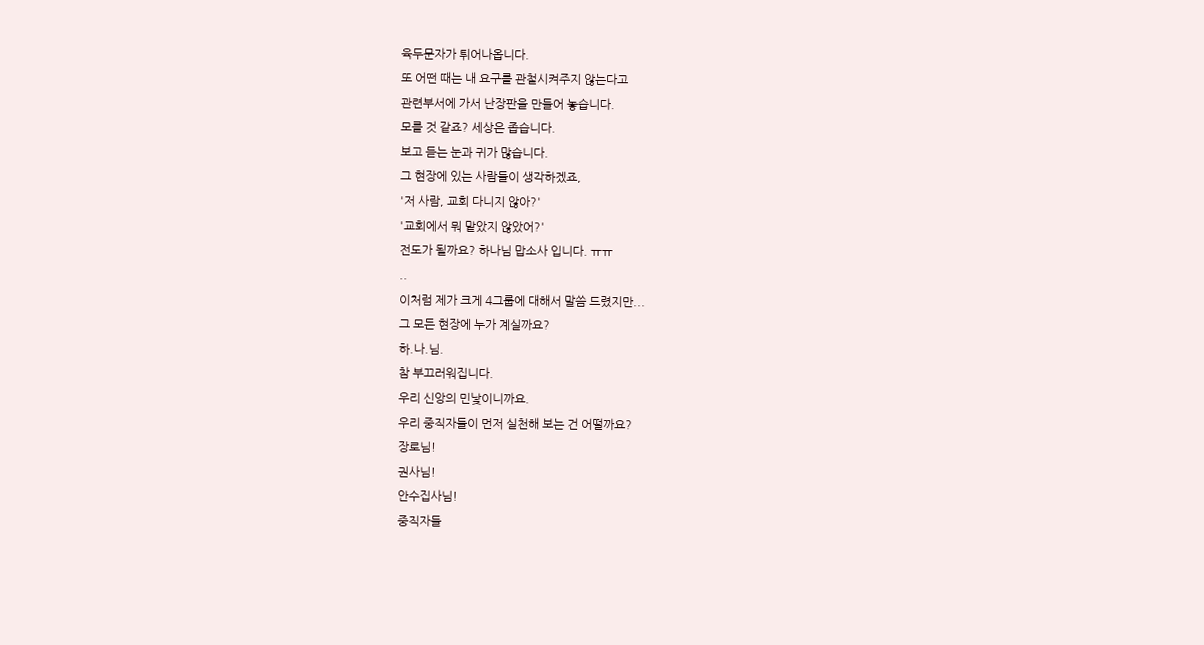육두문자가 튀어나옵니다.
또 어떤 때는 내 요구를 관철시켜주지 않는다고
관련부서에 가서 난장판을 만들어 놓습니다.
모를 것 같죠? 세상은 좁습니다.
보고 듣는 눈과 귀가 많습니다.
그 현장에 있는 사람들이 생각하겠죠,
'저 사람, 교회 다니지 않아?'
'교회에서 뭐 맡았지 않았어?'
전도가 될까요? 하나님 맙소사 입니다. ㅠㅠ
..
이처럼 제가 크게 4그룹에 대해서 말씀 드렸지만...
그 모든 현장에 누가 계실까요?
하.나.님.
참 부끄러워집니다.
우리 신앙의 민낯이니까요.
우리 중직자들이 먼저 실천해 보는 건 어떨까요?
장로님!
권사님!
안수집사님!
중직자들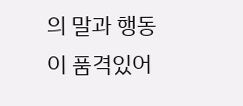의 말과 행동이 품격있어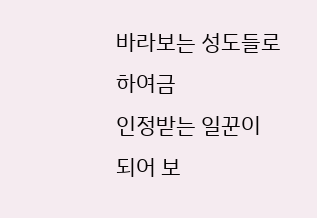바라보는 성도들로 하여금
인정받는 일꾼이 되어 보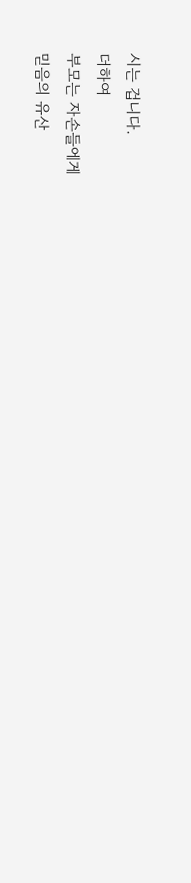시는 겁니다.
더하여
부모는 자손들에게
믿음의 유산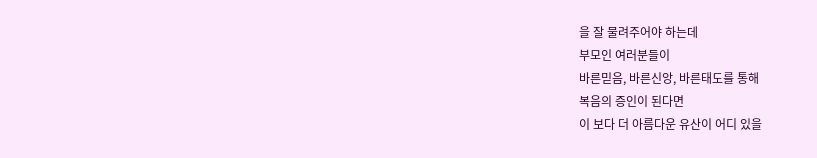을 잘 물려주어야 하는데
부모인 여러분들이
바른믿음, 바른신앙, 바른태도를 통해
복음의 증인이 된다면
이 보다 더 아름다운 유산이 어디 있을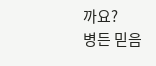까요?
병든 믿음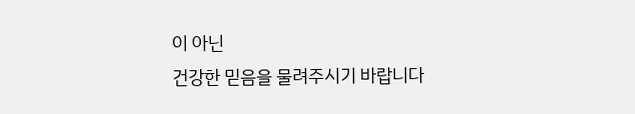이 아닌
건강한 믿음을 물려주시기 바랍니다